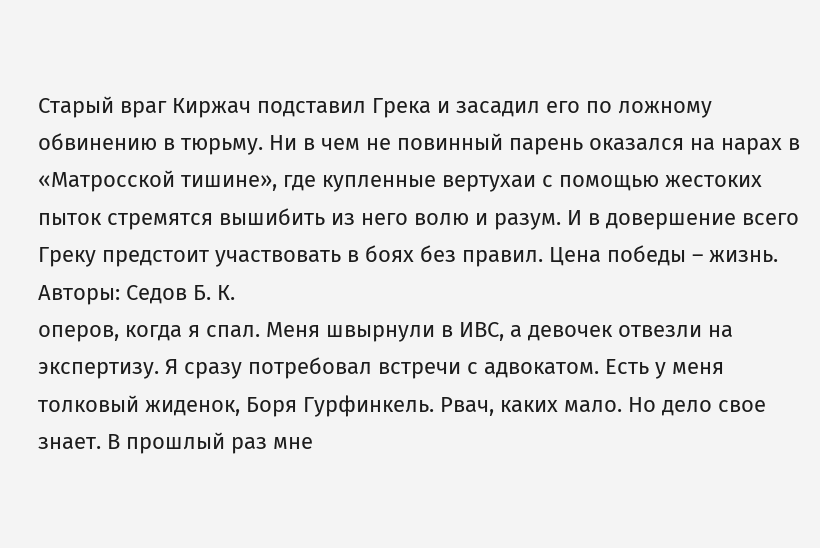Старый враг Киржач подставил Грека и засадил его по ложному обвинению в тюрьму. Ни в чем не повинный парень оказался на нарах в «Матросской тишине», где купленные вертухаи с помощью жестоких пыток стремятся вышибить из него волю и разум. И в довершение всего Греку предстоит участвовать в боях без правил. Цена победы – жизнь.
Авторы: Седов Б. К.
оперов, когда я спал. Меня швырнули в ИВС, а девочек отвезли на экспертизу. Я сразу потребовал встречи с адвокатом. Есть у меня толковый жиденок, Боря Гурфинкель. Рвач, каких мало. Но дело свое знает. В прошлый раз мне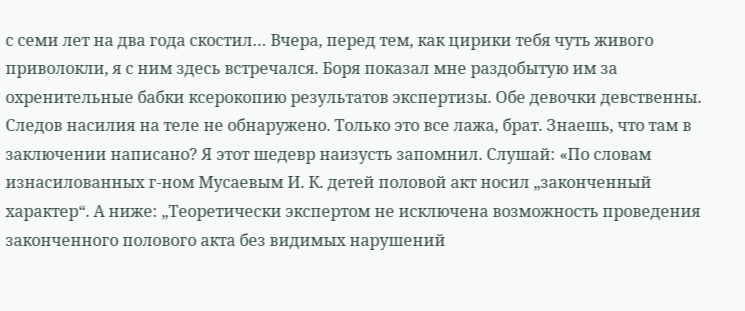с семи лет на два года скостил… Вчера, перед тем, как цирики тебя чуть живого приволокли, я с ним здесь встречался. Боря показал мне раздобытую им за охренительные бабки ксерокопию результатов экспертизы. Обе девочки девственны. Следов насилия на теле не обнаружено. Только это все лажа, брат. Знаешь, что там в заключении написано? Я этот шедевр наизусть запомнил. Слушай: «По словам изнасилованных г-ном Мусаевым И. К. детей половой акт носил „законченный характер“. А ниже: „Теоретически экспертом не исключена возможность проведения законченного полового акта без видимых нарушений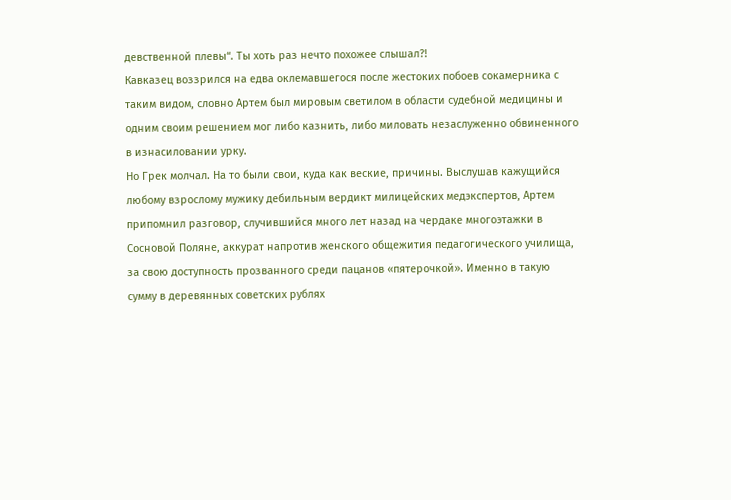девственной плевы“. Ты хоть раз нечто похожее слышал?!
Кавказец воззрился на едва оклемавшегося после жестоких побоев сокамерника с таким видом, словно Артем был мировым светилом в области судебной медицины и одним своим решением мог либо казнить, либо миловать незаслуженно обвиненного в изнасиловании урку.
Но Грек молчал. На то были свои, куда как веские, причины. Выслушав кажущийся любому взрослому мужику дебильным вердикт милицейских медэкспертов, Артем припомнил разговор, случившийся много лет назад на чердаке многоэтажки в Сосновой Поляне, аккурат напротив женского общежития педагогического училища, за свою доступность прозванного среди пацанов «пятерочкой». Именно в такую сумму в деревянных советских рублях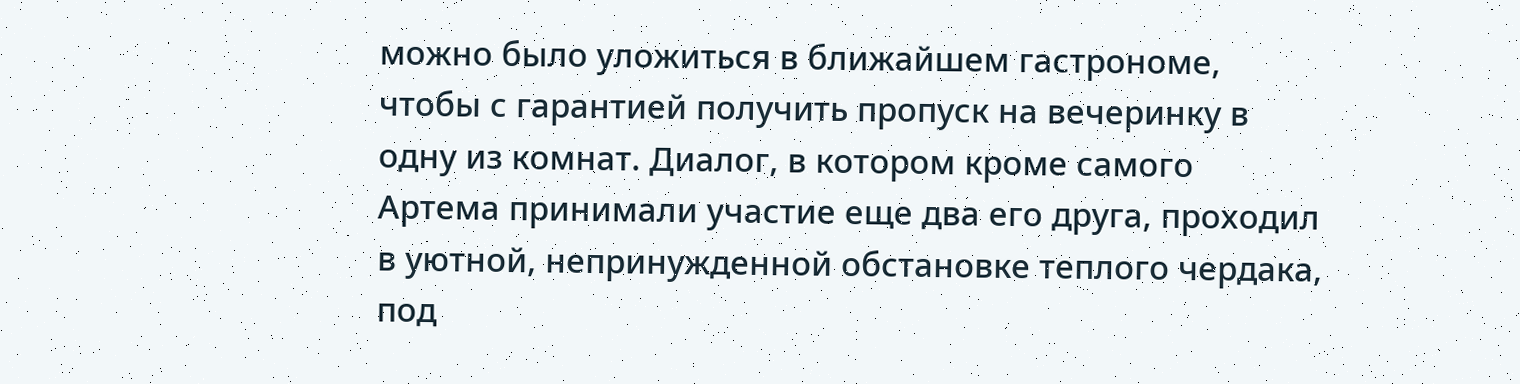можно было уложиться в ближайшем гастрономе, чтобы с гарантией получить пропуск на вечеринку в одну из комнат. Диалог, в котором кроме самого Артема принимали участие еще два его друга, проходил в уютной, непринужденной обстановке теплого чердака, под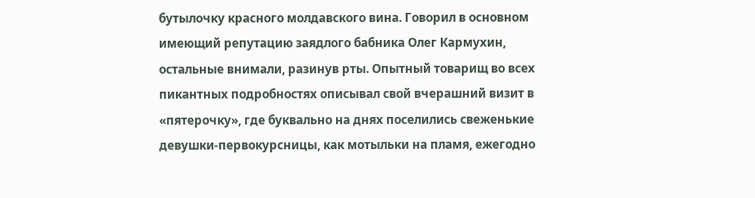бутылочку красного молдавского вина. Говорил в основном имеющий репутацию заядлого бабника Олег Кармухин, остальные внимали, разинув рты. Опытный товарищ во всех пикантных подробностях описывал свой вчерашний визит в «пятерочку», где буквально на днях поселились свеженькие девушки-первокурсницы, как мотыльки на пламя, ежегодно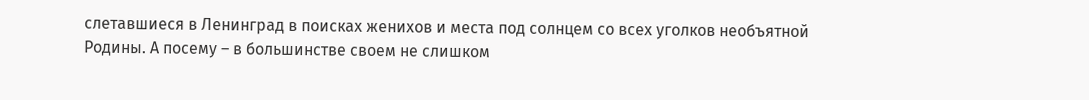слетавшиеся в Ленинград в поисках женихов и места под солнцем со всех уголков необъятной Родины. А посему – в большинстве своем не слишком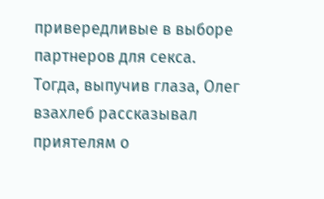привередливые в выборе партнеров для секса.
Тогда, выпучив глаза, Олег взахлеб рассказывал приятелям о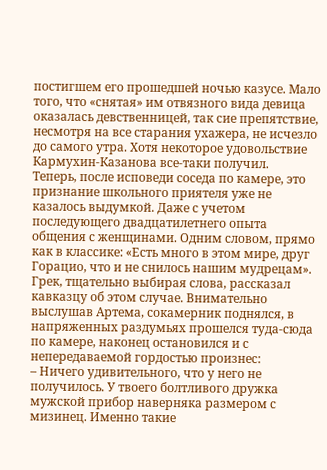постигшем его прошедшей ночью казусе. Мало того, что «снятая» им отвязного вида девица оказалась девственницей, так сие препятствие, несмотря на все старания ухажера, не исчезло до самого утра. Хотя некоторое удовольствие Кармухин-Казанова все-таки получил.
Теперь, после исповеди соседа по камере, это признание школьного приятеля уже не казалось выдумкой. Даже с учетом последующего двадцатилетнего опыта общения с женщинами. Одним словом, прямо как в классике: «Есть много в этом мире, друг Горацио, что и не снилось нашим мудрецам».
Грек, тщательно выбирая слова, рассказал кавказцу об этом случае. Внимательно выслушав Артема, сокамерник поднялся, в напряженных раздумьях прошелся туда-сюда по камере, наконец остановился и с непередаваемой гордостью произнес:
– Ничего удивительного, что у него не получилось. У твоего болтливого дружка мужской прибор наверняка размером с мизинец. Именно такие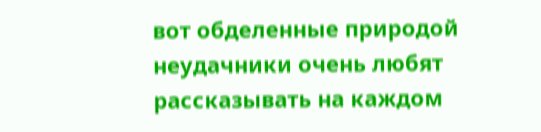вот обделенные природой неудачники очень любят рассказывать на каждом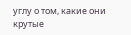углу о том, какие они крутые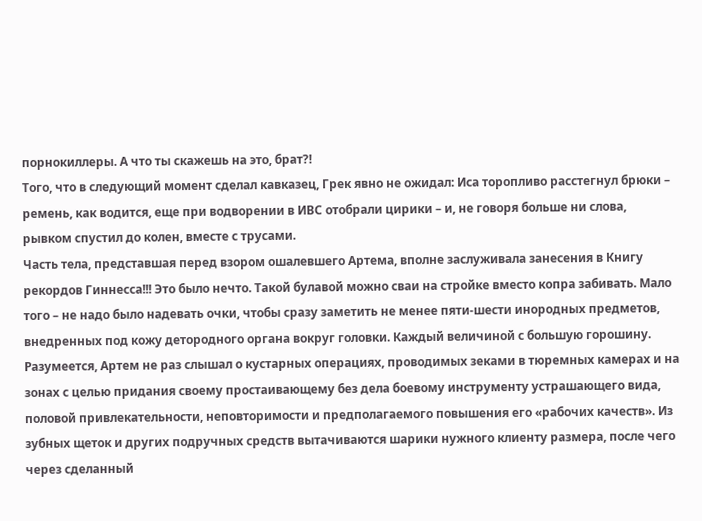порнокиллеры. А что ты скажешь на это, брат?!
Того, что в следующий момент сделал кавказец, Грек явно не ожидал: Иса торопливо расстегнул брюки – ремень, как водится, еще при водворении в ИВС отобрали цирики – и, не говоря больше ни слова, рывком спустил до колен, вместе с трусами.
Часть тела, представшая перед взором ошалевшего Артема, вполне заслуживала занесения в Книгу рекордов Гиннесса!!! Это было нечто. Такой булавой можно сваи на стройке вместо копра забивать. Мало того – не надо было надевать очки, чтобы сразу заметить не менее пяти-шести инородных предметов, внедренных под кожу детородного органа вокруг головки. Каждый величиной с большую горошину.
Разумеется, Артем не раз слышал о кустарных операциях, проводимых зеками в тюремных камерах и на зонах с целью придания своему простаивающему без дела боевому инструменту устрашающего вида, половой привлекательности, неповторимости и предполагаемого повышения его «рабочих качеств». Из зубных щеток и других подручных средств вытачиваются шарики нужного клиенту размера, после чего через сделанный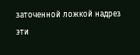заточенной ложкой надрез эти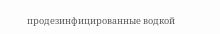продезинфицированные водкой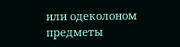или одеколоном предметы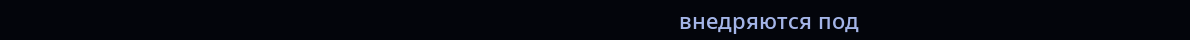внедряются под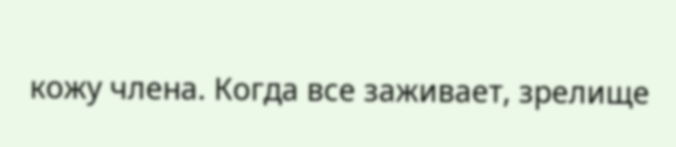кожу члена. Когда все заживает, зрелище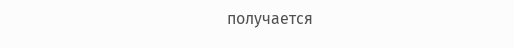получается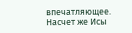впечатляющее.
Насчет же Исы